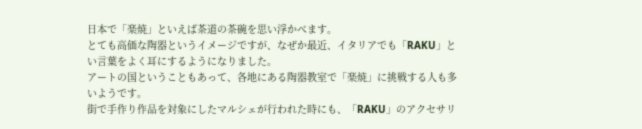日本で「楽焼」といえば茶道の茶碗を思い浮かべます。
とても高価な陶器というイメージですが、なぜか最近、イタリアでも「RAKU」とい言葉をよく耳にするようになりました。
アートの国ということもあって、各地にある陶器教室で「楽焼」に挑戦する人も多いようです。
街で手作り作品を対象にしたマルシェが行われた時にも、「RAKU」のアクセサリ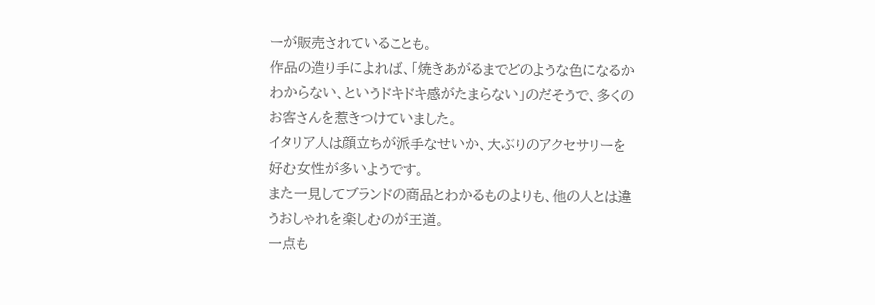ーが販売されていることも。
作品の造り手によれば、「焼きあがるまでどのような色になるかわからない、というドキドキ感がたまらない」のだそうで、多くのお客さんを惹きつけていました。
イタリア人は顔立ちが派手なせいか、大ぶりのアクセサリーを好む女性が多いようです。
また一見してブランドの商品とわかるものよりも、他の人とは違うおしゃれを楽しむのが王道。
一点も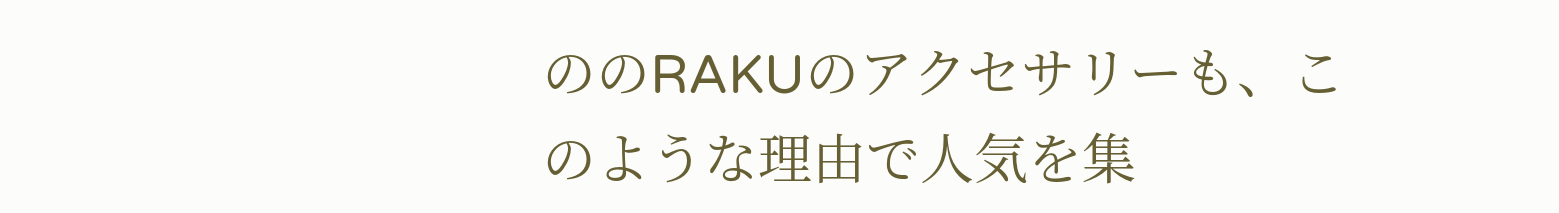ののRAKUのアクセサリーも、このような理由で人気を集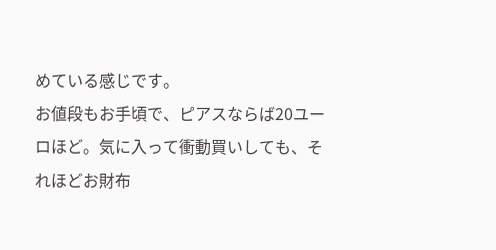めている感じです。
お値段もお手頃で、ピアスならば20ユーロほど。気に入って衝動買いしても、それほどお財布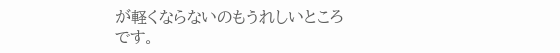が軽くならないのもうれしいところです。